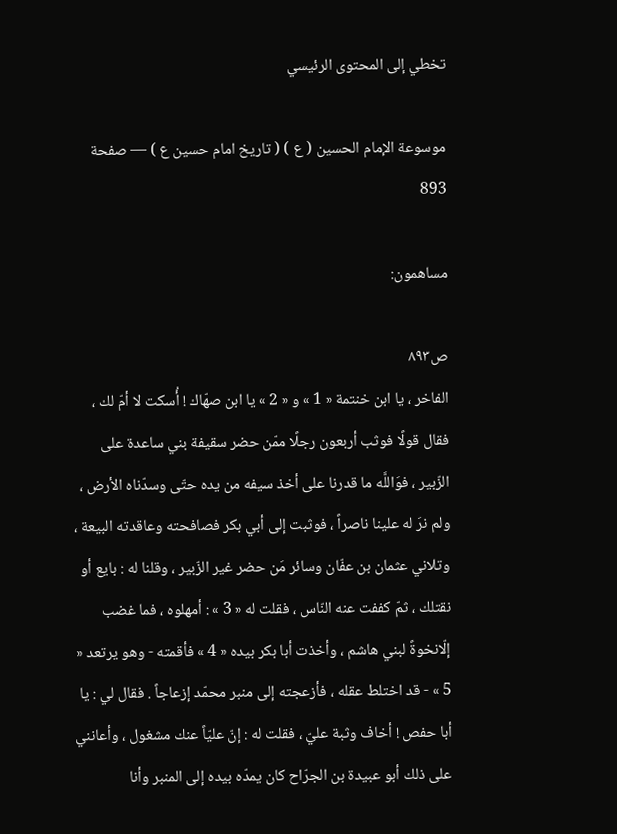تخطي إلى المحتوى الرئيسي

موسوعة الإمام الحسين ( ع ) ( تاريخ امام حسين ع ) — صفحة 893

مساهمون:

ص٨٩٣
الفاخر ، يا ابن خنتمة « 1 » و « 2 » يا ابن صهّاك ! أُسكت لا أمّ لك ، فقال قولًا فوثب أربعون رجلًا ممّن حضر سقيفة بني ساعدة على الزّبير ، فوَاللَّه ما قدرنا على أخذ سيفه من يده حتّى وسدّناه الأرض ، ولم نرَ له علينا ناصراً ، فوثبت إلى أبي بكر فصافحته وعاقدته البيعة ، وتلاني عثمان بن عفّان وسائر مَن حضر غير الزّبير ، وقلنا له : بايع أو نقتلك ، ثمّ كففت عنه النّاس ، فقلت له « 3 » : أمهلوه ، فما غضب إلّانخوةً لبني هاشم ، وأخذت أبا بكر بيده « 4 » فأقمته - وهو يرتعد « 5 » - قد اختلط عقله ، فأزعجته إلى منبر محمّد إزعاجاً . فقال لي : يا أبا حفص ! أخاف وثبة عليّ ، فقلت له : إنّ عليّاً عنك مشغول ، وأعانني على ذلك أبو عبيدة بن الجرّاح كان يمدّه بيده إلى المنبر وأنا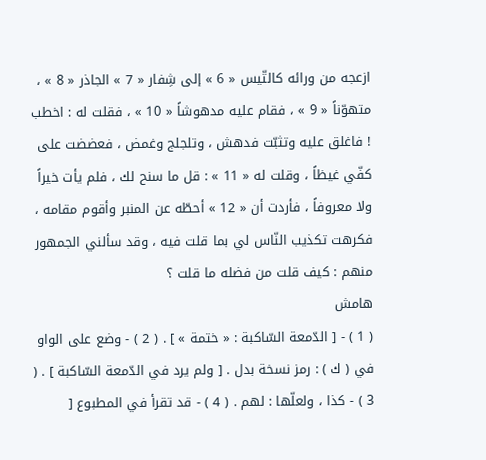ازعجه من ورائه كالتّيس « 6 » إلى شِفار « 7 » الجاذر « 8 » ، متهوّناً « 9 » ، فقام عليه مدهوشاً « 10 » ، فقلت له : اخطب ! فاغلق عليه وتثبّت فدهش ، وتلجلج وغمض ، فعضضت على كفّي غيظاً ، وقلت له « 11 » : قل ما سنح لك ، فلم يأت خيراً ولا معروفاً ، فأردت أن « 12 » أحطّه عن المنبر وأقوم مقامه ، فكرهت تكذيب النّاس لي بما قلت فيه ، وقد سألني الجمهور منهم : كيف قلت من فضله ما قلت ؟
هامش
( 1 ) - [ الدّمعة السّاكبة : « ختمة » ] . ( 2 ) - وضع على الواو في ( ك ) : رمز نسخة بدل . [ ولم يرد في الدّمعة السّاكبة ] . ( 3 ) - كذا ، ولعلّها : لهم . ( 4 ) - قد تقرأ في المطبوع [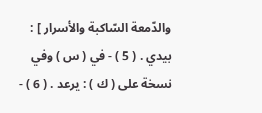والدّمعة السّاكبة والأسرار ] : بيدي . ( 5 ) - في ( س ) وفي نسخة على ( ك ) : يرعد . ( 6 ) -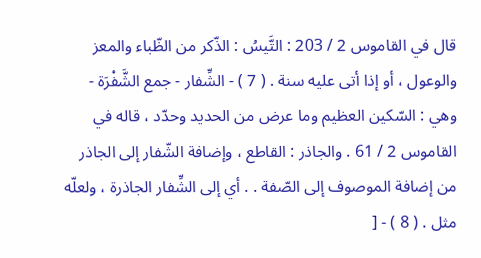قال في القاموس 2 / 203 : التَّيسُ : الذّكر من الظّباء والمعز والوعول ، أو إذا أتى عليه سنة . ( 7 ) - الشِّفار - جمع الشَّفْرَة - وهي : السّكين العظيم وما عرض من الحديد وحدّد ، قاله في القاموس 2 / 61 . والجاذر : القاطع ، وإضافة الشّفار إلى الجاذر من إضافة الموصوف إلى الصّفة . . أي إلى الشِّفار الجاذرة ، ولعلّه مثل . ( 8 ) - [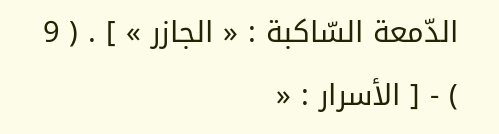الدّمعة السّاكبة : « الجازر » ] . ( 9 ) - [ الأسرار : «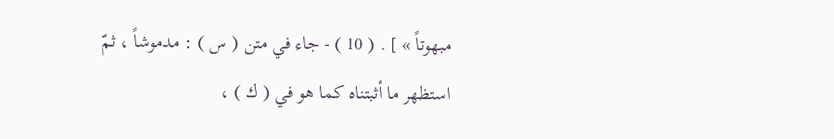مبهوتاً » ] . ( 10 ) - جاء في متن ( س ) : مدموشاً ، ثمّ استظهر ما أثبتناه كما هو في ( ك ) ،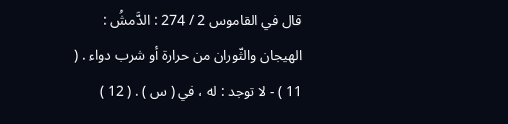قال في القاموس 2 / 274 : الدَّمشُ : الهيجان والثّوران من حرارة أو شرب دواء . ( 11 ) - لا توجد : له ، في ( س ) . ( 12 )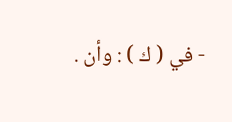- في ( ك ) : وأن .